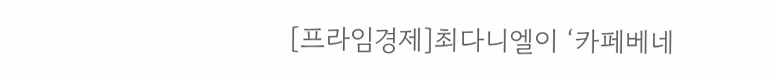[프라임경제]최다니엘이 ‘카페베네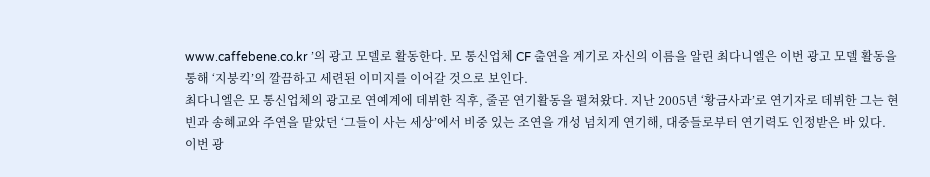www.caffebene.co.kr ’의 광고 모델로 활동한다. 모 통신업체 CF 출연을 계기로 자신의 이름을 알린 최다니엘은 이번 광고 모델 활동을 통해 ‘지붕킥’의 깔끔하고 세련된 이미지를 이어갈 것으로 보인다.
최다니엘은 모 통신업체의 광고로 연예계에 데뷔한 직후, 줄곧 연기활동을 펼쳐왔다. 지난 2005년 ‘황금사과’로 연기자로 데뷔한 그는 현빈과 송혜교와 주연을 맡았던 ‘그들이 사는 세상’에서 비중 있는 조연을 개성 넘치게 연기해, 대중들로부터 연기력도 인정받은 바 있다.
이번 광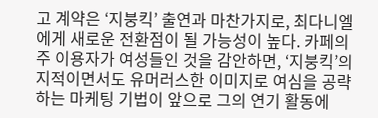고 계약은 ‘지붕킥’ 출연과 마찬가지로, 최다니엘에게 새로운 전환점이 될 가능성이 높다. 카페의 주 이용자가 여성들인 것을 감안하면, ‘지붕킥’의 지적이면서도 유머러스한 이미지로 여심을 공략하는 마케팅 기법이 앞으로 그의 연기 활동에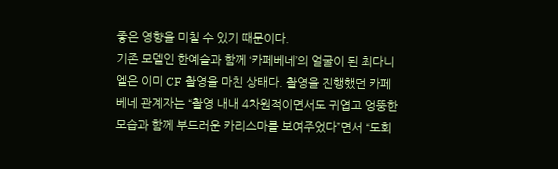좋은 영향을 미칠 수 있기 때문이다.
기존 모델인 한예슬과 함께 ‘카페베네’의 얼굴이 된 최다니엘은 이미 CF 촬영을 마친 상태다. 촬영을 진행했던 카페베네 관계자는 “촬영 내내 4차원적이면서도 귀엽고 엉뚱한 모습과 함께 부드러운 카리스마를 보여주었다”면서 “도회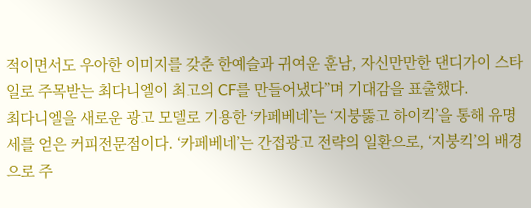적이면서도 우아한 이미지를 갖춘 한예슬과 귀여운 훈남, 자신만만한 댄디가이 스타일로 주목받는 최다니엘이 최고의 CF를 만들어냈다”며 기대감을 표출했다.
최다니엘을 새로운 광고 모델로 기용한 ‘카페베네’는 ‘지붕뚫고 하이킥’을 통해 유명세를 얻은 커피전문점이다. ‘카페베네’는 간접광고 전략의 일환으로, ‘지붕킥’의 배경으로 주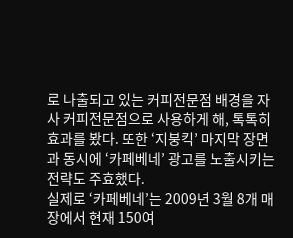로 나출되고 있는 커피전문점 배경을 자사 커피전문점으로 사용하게 해, 톡톡히 효과를 봤다. 또한 ‘지붕킥’ 마지막 장면과 동시에 ‘카페베네’ 광고를 노출시키는 전략도 주효했다.
실제로 ‘카페베네’는 2009년 3월 8개 매장에서 현재 150여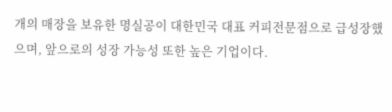개의 매장을 보유한 명실공이 대한민국 대표 커피전문점으로 급성장했으며, 앞으로의 성장 가능성 또한 높은 기업이다.